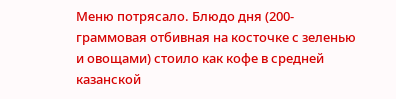Меню потрясало. Блюдо дня (200-граммовая отбивная на косточке с зеленью и овощами) стоило как кофе в средней казанской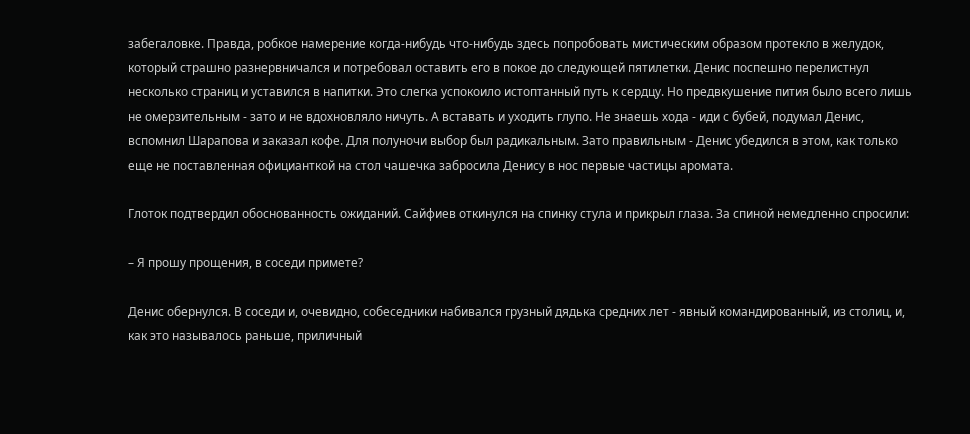забегаловке. Правда, робкое намерение когда-нибудь что-нибудь здесь попробовать мистическим образом протекло в желудок, который страшно разнервничался и потребовал оставить его в покое до следующей пятилетки. Денис поспешно перелистнул несколько страниц и уставился в напитки. Это слегка успокоило истоптанный путь к сердцу. Но предвкушение пития было всего лишь не омерзительным - зато и не вдохновляло ничуть. А вставать и уходить глупо. Не знаешь хода - иди с бубей, подумал Денис, вспомнил Шарапова и заказал кофе. Для полуночи выбор был радикальным. Зато правильным - Денис убедился в этом, как только еще не поставленная официанткой на стол чашечка забросила Денису в нос первые частицы аромата.

Глоток подтвердил обоснованность ожиданий. Сайфиев откинулся на спинку стула и прикрыл глаза. За спиной немедленно спросили:

– Я прошу прощения, в соседи примете?

Денис обернулся. В соседи и, очевидно, собеседники набивался грузный дядька средних лет - явный командированный, из столиц, и, как это называлось раньше, приличный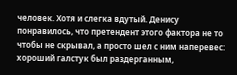человек. Хотя и слегка вдутый. Денису понравилось, что претендент этого фактора не то чтобы не скрывал, а просто шел с ним наперевес: хороший галстук был раздерганным,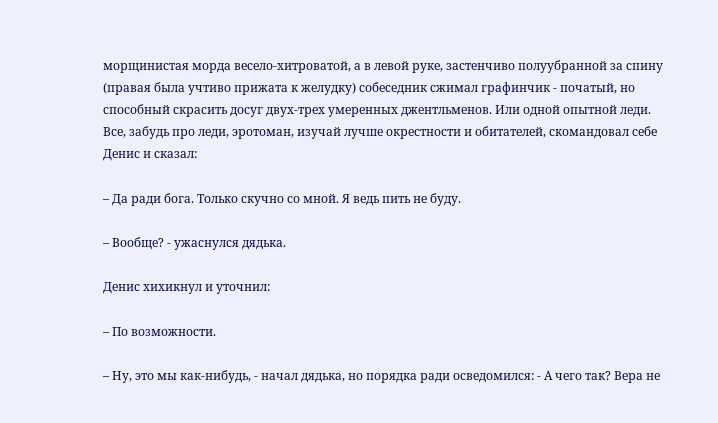морщинистая морда весело-хитроватой, а в левой руке, застенчиво полуубранной за спину (правая была учтиво прижата к желудку) собеседник сжимал графинчик - початый, но способный скрасить досуг двух-трех умеренных джентльменов. Или одной опытной леди. Все, забудь про леди, эротоман, изучай лучше окрестности и обитателей, скомандовал себе Денис и сказал:

– Да ради бога. Только скучно со мной. Я ведь пить не буду.

– Вообще? - ужаснулся дядька.

Денис хихикнул и уточнил:

– По возможности.

– Ну, это мы как-нибудь, - начал дядька, но порядка ради осведомился: - А чего так? Вера не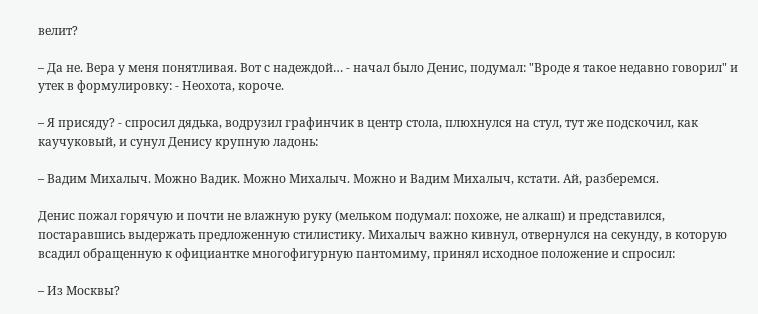велит?

– Да не. Вера у меня понятливая. Вот с надеждой… - начал было Денис, подумал: "Вроде я такое недавно говорил" и утек в формулировку: - Неохота, короче.

– Я присяду? - спросил дядька, водрузил графинчик в центр стола, плюхнулся на стул, тут же подскочил, как каучуковый, и сунул Денису крупную ладонь:

– Вадим Михалыч. Можно Вадик. Можно Михалыч. Можно и Вадим Михалыч, кстати. Ай, разберемся.

Денис пожал горячую и почти не влажную руку (мельком подумал: похоже, не алкаш) и представился, постаравшись выдержать предложенную стилистику. Михалыч важно кивнул, отвернулся на секунду, в которую всадил обращенную к официантке многофигурную пантомиму, принял исходное положение и спросил:

– Из Москвы?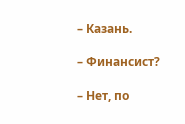– Казань.

– Финансист?

– Нет, по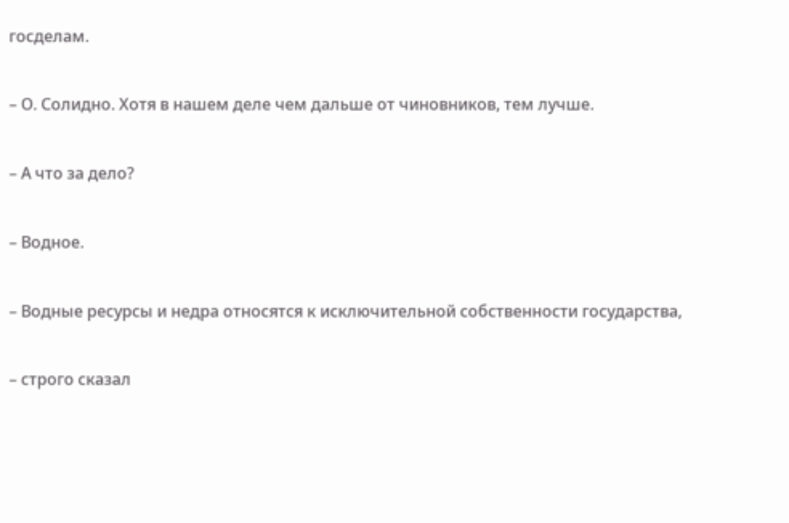госделам.

– О. Солидно. Хотя в нашем деле чем дальше от чиновников, тем лучше.

– А что за дело?

– Водное.

– Водные ресурсы и недра относятся к исключительной собственности государства,

– строго сказал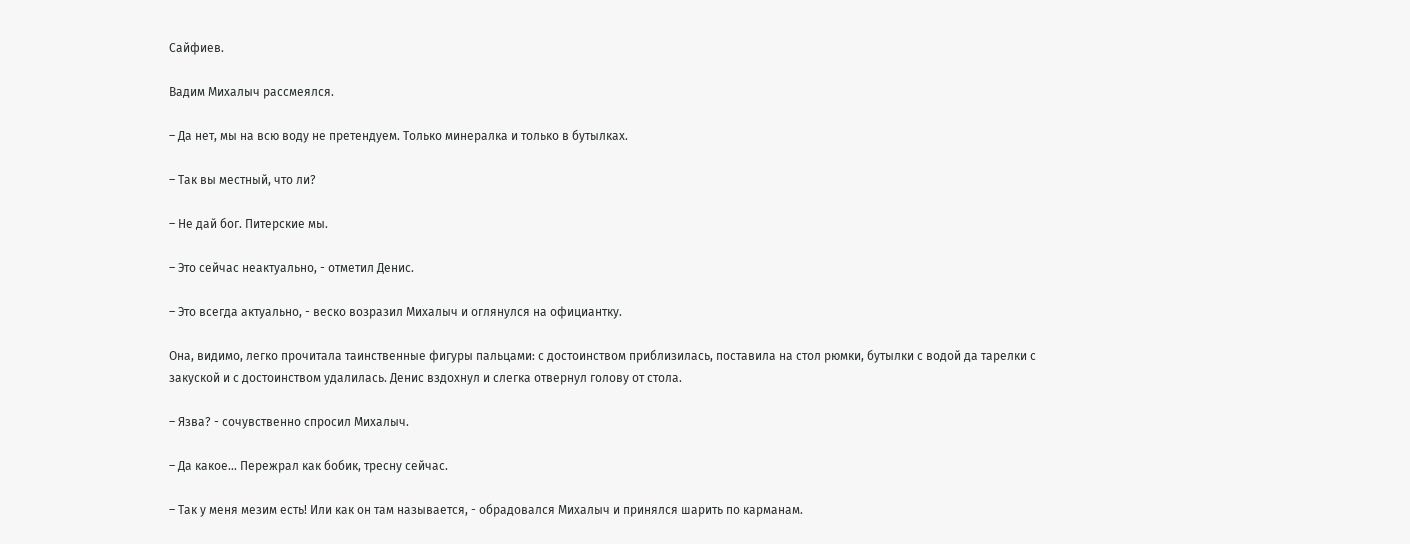Сайфиев.

Вадим Михалыч рассмеялся.

– Да нет, мы на всю воду не претендуем. Только минералка и только в бутылках.

– Так вы местный, что ли?

– Не дай бог. Питерские мы.

– Это сейчас неактуально, - отметил Денис.

– Это всегда актуально, - веско возразил Михалыч и оглянулся на официантку.

Она, видимо, легко прочитала таинственные фигуры пальцами: с достоинством приблизилась, поставила на стол рюмки, бутылки с водой да тарелки с закуской и с достоинством удалилась. Денис вздохнул и слегка отвернул голову от стола.

– Язва? - сочувственно спросил Михалыч.

– Да какое… Пережрал как бобик, тресну сейчас.

– Так у меня мезим есть! Или как он там называется, - обрадовался Михалыч и принялся шарить по карманам.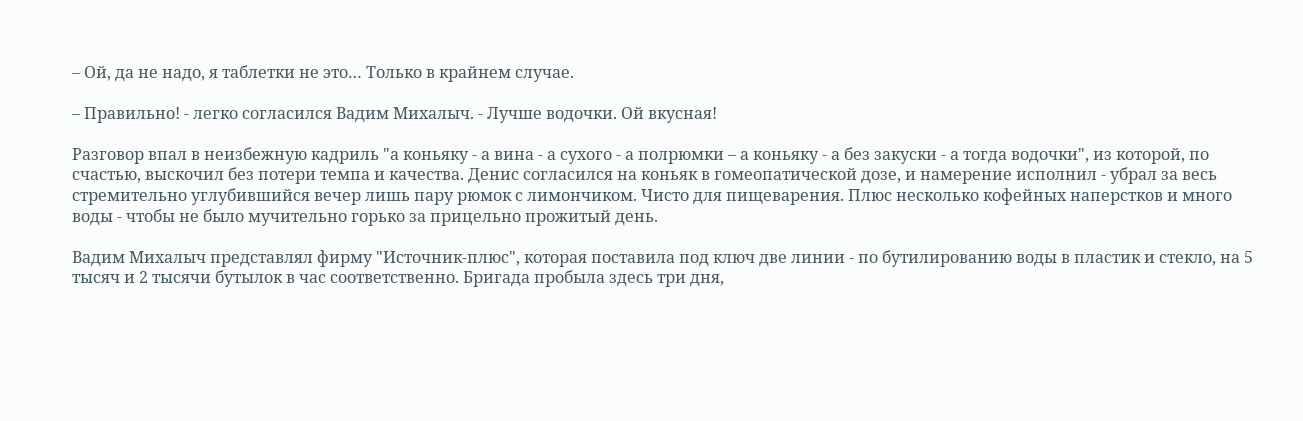– Ой, да не надо, я таблетки не это… Только в крайнем случае.

– Правильно! - легко согласился Вадим Михалыч. - Лучше водочки. Ой вкусная!

Разговор впал в неизбежную кадриль "а коньяку - а вина - а сухого - а полрюмки – а коньяку - а без закуски - а тогда водочки", из которой, по счастью, выскочил без потери темпа и качества. Денис согласился на коньяк в гомеопатической дозе, и намерение исполнил - убрал за весь стремительно углубившийся вечер лишь пару рюмок с лимончиком. Чисто для пищеварения. Плюс несколько кофейных наперстков и много воды - чтобы не было мучительно горько за прицельно прожитый день.

Вадим Михалыч представлял фирму "Источник-плюс", которая поставила под ключ две линии - по бутилированию воды в пластик и стекло, на 5 тысяч и 2 тысячи бутылок в час соответственно. Бригада пробыла здесь три дня,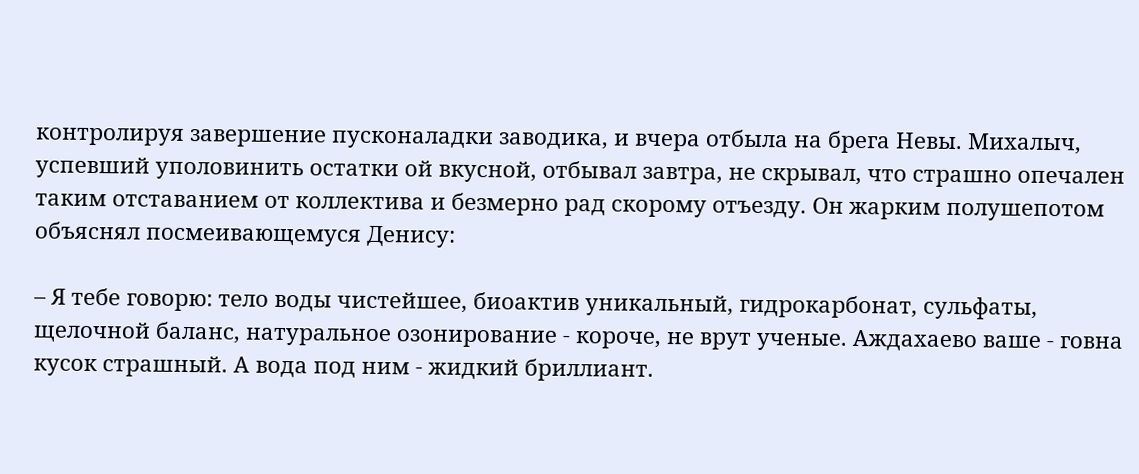контролируя завершение пусконаладки заводика, и вчера отбыла на брега Невы. Михалыч, успевший уполовинить остатки ой вкусной, отбывал завтра, не скрывал, что страшно опечален таким отставанием от коллектива и безмерно рад скорому отъезду. Он жарким полушепотом объяснял посмеивающемуся Денису:

– Я тебе говорю: тело воды чистейшее, биоактив уникальный, гидрокарбонат, сульфаты, щелочной баланс, натуральное озонирование - короче, не врут ученые. Аждахаево ваше - говна кусок страшный. А вода под ним - жидкий бриллиант.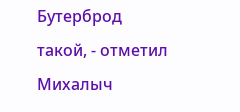Бутерброд такой, - отметил Михалыч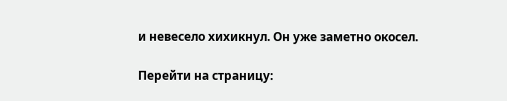и невесело хихикнул. Он уже заметно окосел.

Перейти на страницу: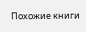Похожие книги